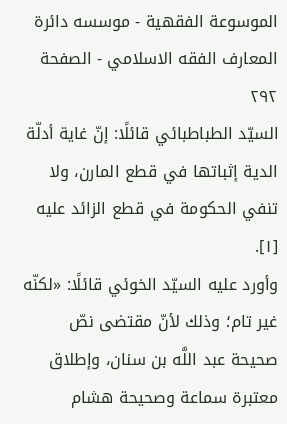الموسوعة الفقهية - موسسه دائرة المعارف الفقه الاسلامي - الصفحة ٢٩٢
السيّد الطباطبائي قائلًا: إنّ غاية أدلّة الدية إثباتها في قطع المارن، ولا تنفي الحكومة في قطع الزائد عليه [١].
وأورد عليه السيّد الخوئي قائلًا: «لكنّه غير تام؛ وذلك لأنّ مقتضى نصّ صحيحة عبد اللَّه بن سنان، وإطلاق معتبرة سماعة وصحيحة هشام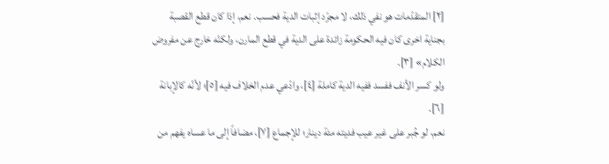[٢] المتقدّمات هو نفي ذلك، لا مجرّد إثبات الدية فحسب. نعم، إذا كان قطع القصبة بجناية اخرى كان فيه الحكومة زائدة على الدية في قطع المارن، ولكنّه خارج عن مفروض الكلام» [٣].
ولو كسر الأنف ففسد ففيه الدية كاملة [٤]، وادّعي عدم الخلاف فيه [٥]؛ لأنّه كالإبانة [٦].
نعم، لو جُبر على غير عيب فديته مئة دينار؛ للإجماع [٧]، مضافاً إلى ما عساه يفهم من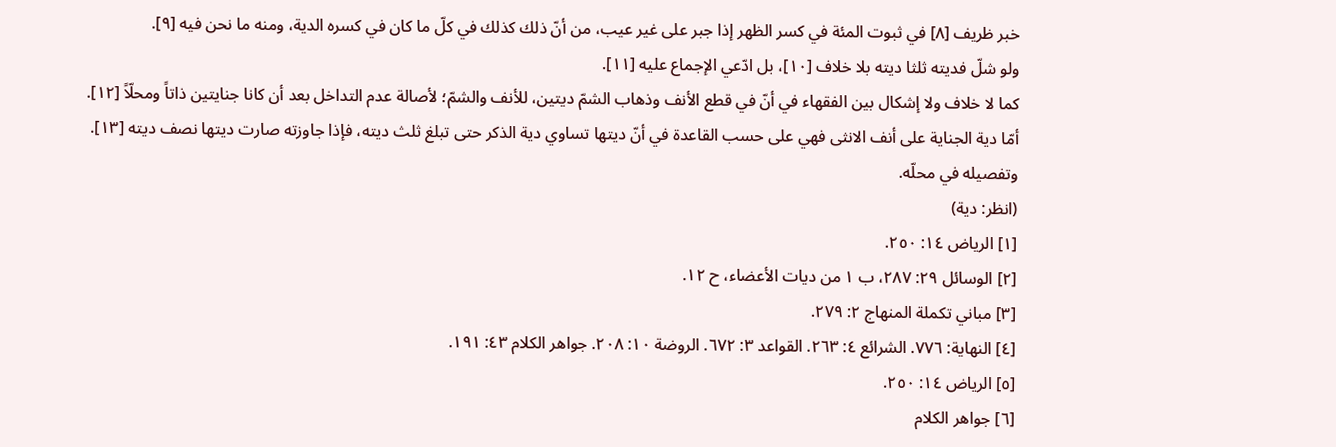خبر ظريف [٨] في ثبوت المئة في كسر الظهر إذا جبر على غير عيب، من أنّ ذلك كذلك في كلّ ما كان في كسره الدية، ومنه ما نحن فيه [٩].
ولو شلّ فديته ثلثا ديته بلا خلاف [١٠]، بل ادّعي الإجماع عليه [١١].
كما لا خلاف ولا إشكال بين الفقهاء في أنّ في قطع الأنف وذهاب الشمّ ديتين، للأنف والشمّ؛ لأصالة عدم التداخل بعد أن كانا جنايتين ذاتاً ومحلّاً [١٢].
أمّا دية الجناية على أنف الانثى فهي على حسب القاعدة في أنّ ديتها تساوي دية الذكر حتى تبلغ ثلث ديته، فإذا جاوزته صارت ديتها نصف ديته [١٣].
وتفصيله في محلّه.
(انظر: دية)
[١] الرياض ١٤: ٢٥٠.
[٢] الوسائل ٢٩: ٢٨٧، ب ١ من ديات الأعضاء، ح ١٢.
[٣] مباني تكملة المنهاج ٢: ٢٧٩.
[٤] النهاية: ٧٧٦. الشرائع ٤: ٢٦٣. القواعد ٣: ٦٧٢. الروضة ١٠: ٢٠٨. جواهر الكلام ٤٣: ١٩١.
[٥] الرياض ١٤: ٢٥٠.
[٦] جواهر الكلام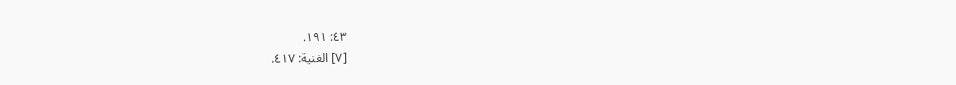٤٣: ١٩١.
[٧] الغنية: ٤١٧.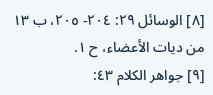[٨] الوسائل ٢٩: ٢٠٤- ٢٠٥، ب ١٣ من ديات الأعضاء، ح ١.
[٩] جواهر الكلام ٤٣: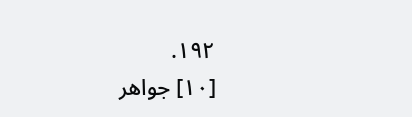١٩٢.
[١٠] جواهر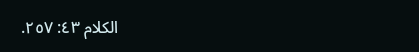الكلام ٤٣: ٢٥٧.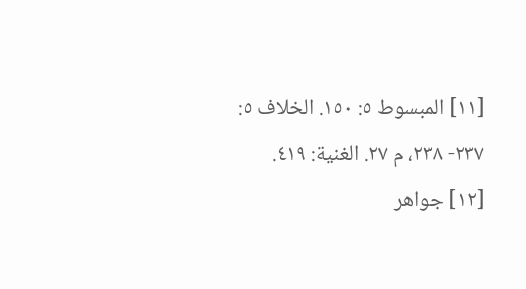[١١] المبسوط ٥: ١٥٠. الخلاف ٥: ٢٣٧- ٢٣٨، م ٢٧. الغنية: ٤١٩.
[١٢] جواهر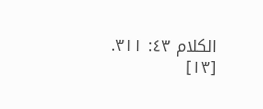الكلام ٤٣: ٣١١.
[١٣]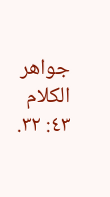جواهر الكلام ٤٣: ٣٢.